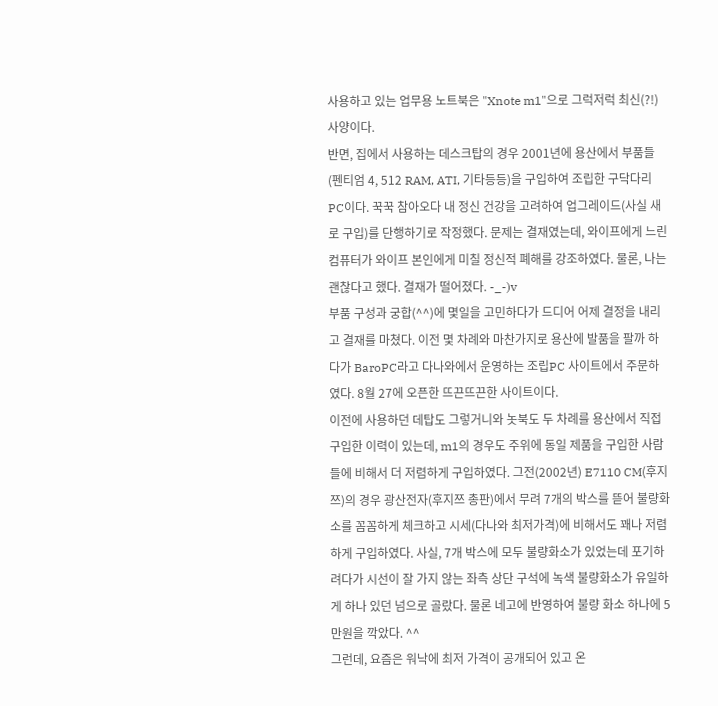사용하고 있는 업무용 노트북은 "Xnote m1"으로 그럭저럭 최신(?!) 사양이다.
반면, 집에서 사용하는 데스크탑의 경우 2001년에 용산에서 부품들(펜티엄 4, 512 RAM, ATI, 기타등등)을 구입하여 조립한 구닥다리 PC이다. 꾹꾹 참아오다 내 정신 건강을 고려하여 업그레이드(사실 새로 구입)를 단행하기로 작정했다. 문제는 결재였는데, 와이프에게 느린 컴퓨터가 와이프 본인에게 미칠 정신적 폐해를 강조하였다. 물론, 나는 괜찮다고 했다. 결재가 떨어졌다. -_-)v
부품 구성과 궁합(^^)에 몇일을 고민하다가 드디어 어제 결정을 내리고 결재를 마쳤다. 이전 몇 차례와 마찬가지로 용산에 발품을 팔까 하다가 BaroPC라고 다나와에서 운영하는 조립PC 사이트에서 주문하였다. 8월 27에 오픈한 뜨끈뜨끈한 사이트이다.
이전에 사용하던 데탑도 그렇거니와 놋북도 두 차례를 용산에서 직접 구입한 이력이 있는데, m1의 경우도 주위에 동일 제품을 구입한 사람들에 비해서 더 저렴하게 구입하였다. 그전(2002년) E7110 CM(후지쯔)의 경우 광산전자(후지쯔 총판)에서 무려 7개의 박스를 뜯어 불량화소를 꼼꼼하게 체크하고 시세(다나와 최저가격)에 비해서도 꽤나 저렴하게 구입하였다. 사실, 7개 박스에 모두 불량화소가 있었는데 포기하려다가 시선이 잘 가지 않는 좌측 상단 구석에 녹색 불량화소가 유일하게 하나 있던 넘으로 골랐다. 물론 네고에 반영하여 불량 화소 하나에 5만원을 깍았다. ^^
그런데, 요즘은 워낙에 최저 가격이 공개되어 있고 온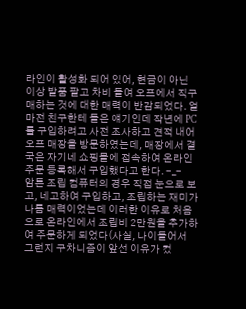라인이 활성화 되어 있어, 현금이 아닌 이상 발품 팔고 차비 들여 오프에서 직구매하는 것에 대한 매력이 반감되었다. 얼마전 친구한테 들은 얘기인데 작년에 PC를 구입하려고 사전 조사하고 견적 내어 오프 매장을 방문하였는데, 매장에서 결국은 자기네 쇼핑몰에 접속하여 온라인 주문 등록해서 구입했다고 한다. -_-
암튼 조립 컴퓨터의 경우 직접 눈으로 보고, 네고하여 구입하고, 조립하는 재미가 나름 매력이었는데 이러한 이유로 처음으로 온라인에서 조립비 2만원을 추가하여 주문하게 되었다(사실, 나이들어서 그런지 구차니즘이 앞선 이유가 컸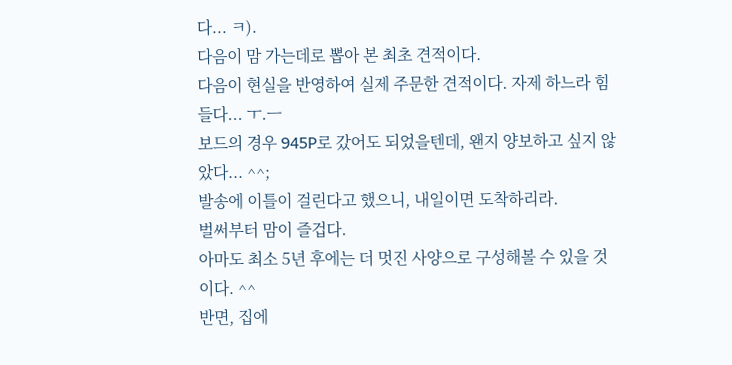다... ㅋ).
다음이 맘 가는데로 뽑아 본 최초 견적이다.
다음이 현실을 반영하여 실제 주문한 견적이다. 자제 하느라 힘들다... ㅜ.ㅡ
보드의 경우 945P로 갔어도 되었을텐데, 왠지 양보하고 싶지 않았다... ^^;
발송에 이틀이 걸린다고 했으니, 내일이면 도착하리라.
벌써부터 맘이 즐겁다.
아마도 최소 5년 후에는 더 멋진 사양으로 구성해볼 수 있을 것이다. ^^
반면, 집에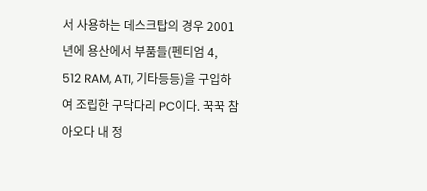서 사용하는 데스크탑의 경우 2001년에 용산에서 부품들(펜티엄 4, 512 RAM, ATI, 기타등등)을 구입하여 조립한 구닥다리 PC이다. 꾹꾹 참아오다 내 정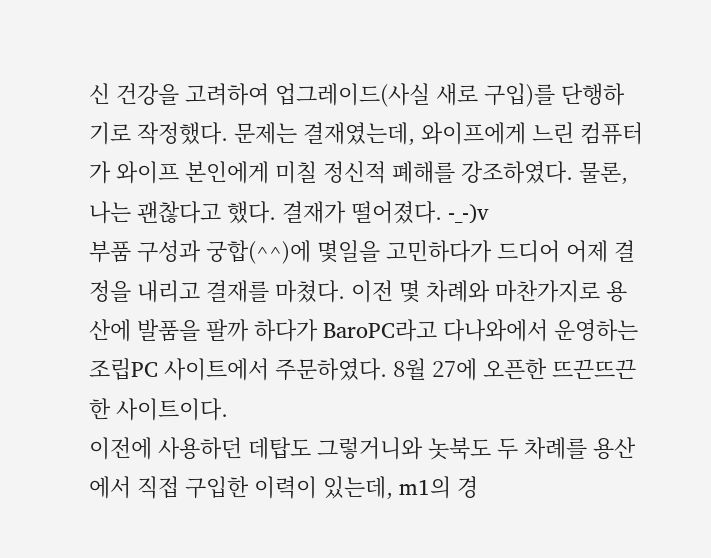신 건강을 고려하여 업그레이드(사실 새로 구입)를 단행하기로 작정했다. 문제는 결재였는데, 와이프에게 느린 컴퓨터가 와이프 본인에게 미칠 정신적 폐해를 강조하였다. 물론, 나는 괜찮다고 했다. 결재가 떨어졌다. -_-)v
부품 구성과 궁합(^^)에 몇일을 고민하다가 드디어 어제 결정을 내리고 결재를 마쳤다. 이전 몇 차례와 마찬가지로 용산에 발품을 팔까 하다가 BaroPC라고 다나와에서 운영하는 조립PC 사이트에서 주문하였다. 8월 27에 오픈한 뜨끈뜨끈한 사이트이다.
이전에 사용하던 데탑도 그렇거니와 놋북도 두 차례를 용산에서 직접 구입한 이력이 있는데, m1의 경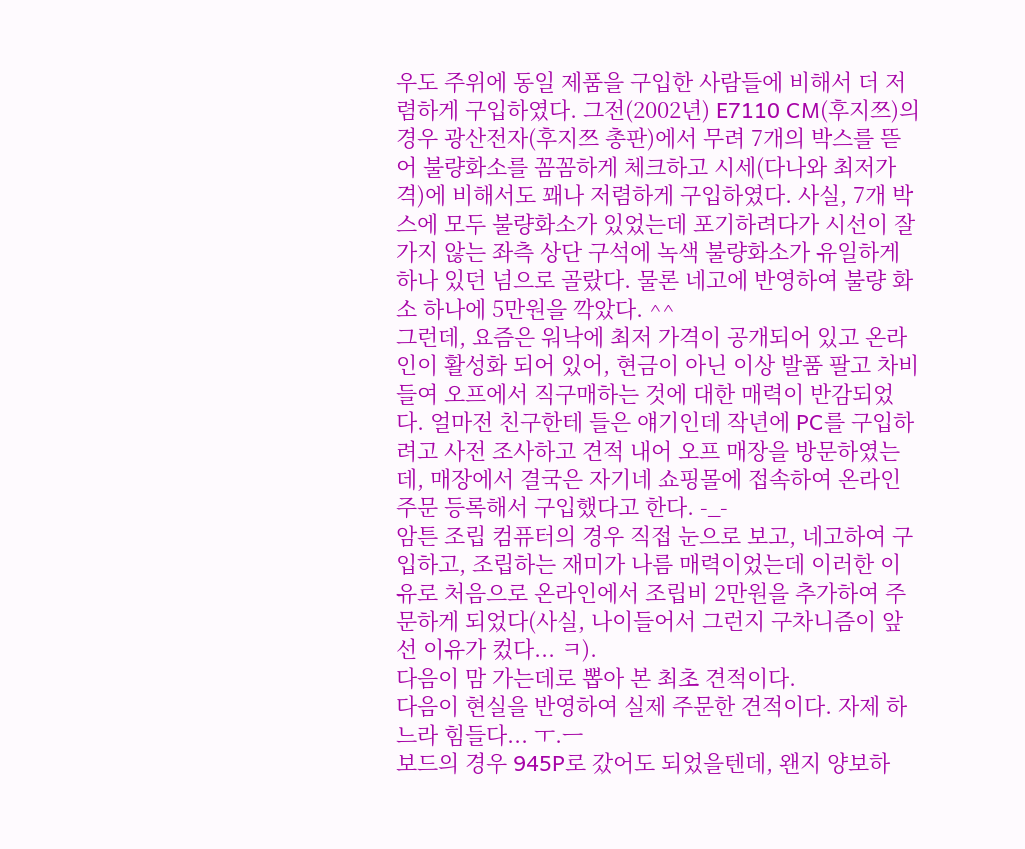우도 주위에 동일 제품을 구입한 사람들에 비해서 더 저렴하게 구입하였다. 그전(2002년) E7110 CM(후지쯔)의 경우 광산전자(후지쯔 총판)에서 무려 7개의 박스를 뜯어 불량화소를 꼼꼼하게 체크하고 시세(다나와 최저가격)에 비해서도 꽤나 저렴하게 구입하였다. 사실, 7개 박스에 모두 불량화소가 있었는데 포기하려다가 시선이 잘 가지 않는 좌측 상단 구석에 녹색 불량화소가 유일하게 하나 있던 넘으로 골랐다. 물론 네고에 반영하여 불량 화소 하나에 5만원을 깍았다. ^^
그런데, 요즘은 워낙에 최저 가격이 공개되어 있고 온라인이 활성화 되어 있어, 현금이 아닌 이상 발품 팔고 차비 들여 오프에서 직구매하는 것에 대한 매력이 반감되었다. 얼마전 친구한테 들은 얘기인데 작년에 PC를 구입하려고 사전 조사하고 견적 내어 오프 매장을 방문하였는데, 매장에서 결국은 자기네 쇼핑몰에 접속하여 온라인 주문 등록해서 구입했다고 한다. -_-
암튼 조립 컴퓨터의 경우 직접 눈으로 보고, 네고하여 구입하고, 조립하는 재미가 나름 매력이었는데 이러한 이유로 처음으로 온라인에서 조립비 2만원을 추가하여 주문하게 되었다(사실, 나이들어서 그런지 구차니즘이 앞선 이유가 컸다... ㅋ).
다음이 맘 가는데로 뽑아 본 최초 견적이다.
다음이 현실을 반영하여 실제 주문한 견적이다. 자제 하느라 힘들다... ㅜ.ㅡ
보드의 경우 945P로 갔어도 되었을텐데, 왠지 양보하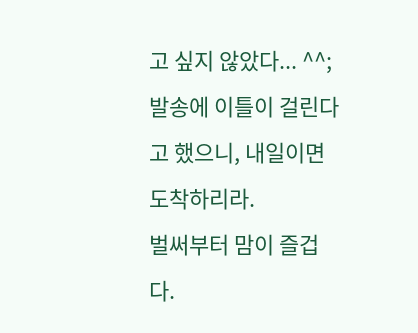고 싶지 않았다... ^^;
발송에 이틀이 걸린다고 했으니, 내일이면 도착하리라.
벌써부터 맘이 즐겁다.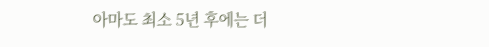아마도 최소 5년 후에는 더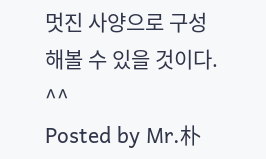멋진 사양으로 구성해볼 수 있을 것이다. ^^
Posted by Mr.朴